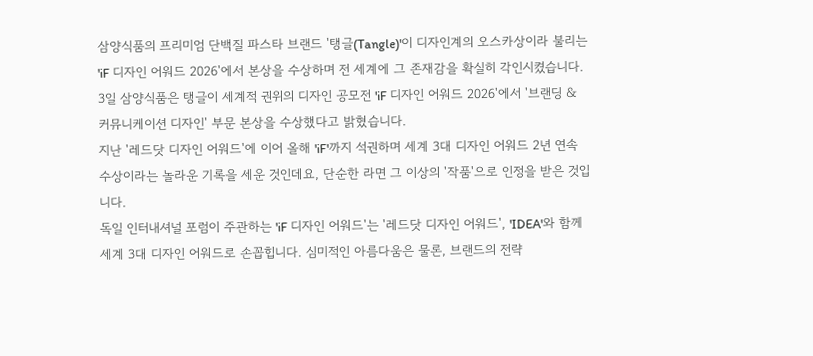삼양식품의 프리미엄 단백질 파스타 브랜드 '탱글(Tangle)'이 디자인계의 오스카상이라 불리는 'iF 디자인 어워드 2026'에서 본상을 수상하며 전 세계에 그 존재감을 확실히 각인시켰습니다.
3일 삼양식품은 탱글이 세계적 권위의 디자인 공모전 'iF 디자인 어워드 2026'에서 '브랜딩 & 커뮤니케이션 디자인' 부문 본상을 수상했다고 밝혔습니다.
지난 '레드닷 디자인 어워드'에 이어 올해 'iF'까지 석권하며 세계 3대 디자인 어워드 2년 연속 수상이라는 놀라운 기록을 세운 것인데요, 단순한 라면 그 이상의 '작품'으로 인정을 받은 것입니다.
독일 인터내셔널 포럼이 주관하는 'iF 디자인 어워드'는 '레드닷 디자인 어워드', 'IDEA'와 함께 세계 3대 디자인 어워드로 손꼽힙니다. 심미적인 아름다움은 물론, 브랜드의 전략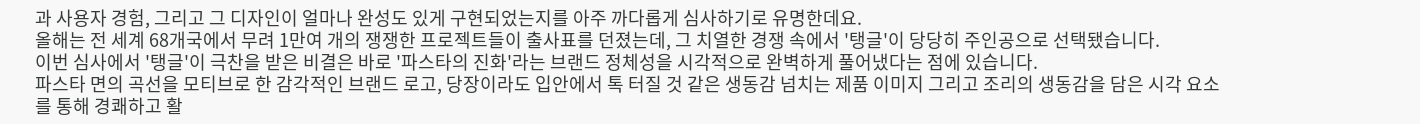과 사용자 경험, 그리고 그 디자인이 얼마나 완성도 있게 구현되었는지를 아주 까다롭게 심사하기로 유명한데요.
올해는 전 세계 68개국에서 무려 1만여 개의 쟁쟁한 프로젝트들이 출사표를 던졌는데, 그 치열한 경쟁 속에서 '탱글'이 당당히 주인공으로 선택됐습니다.
이번 심사에서 '탱글'이 극찬을 받은 비결은 바로 '파스타의 진화'라는 브랜드 정체성을 시각적으로 완벽하게 풀어냈다는 점에 있습니다.
파스타 면의 곡선을 모티브로 한 감각적인 브랜드 로고, 당장이라도 입안에서 톡 터질 것 같은 생동감 넘치는 제품 이미지 그리고 조리의 생동감을 담은 시각 요소를 통해 경쾌하고 활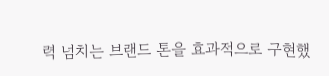력 넘치는 브랜드 톤을 효과적으로 구현했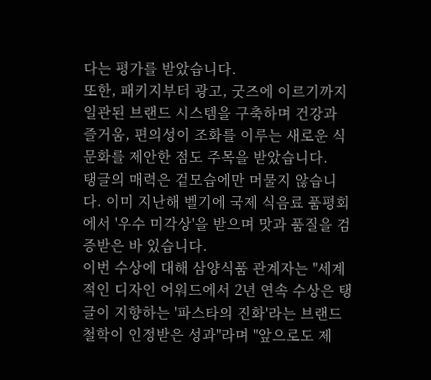다는 평가를 받았습니다.
또한, 패키지부터 광고, 굿즈에 이르기까지 일관된 브랜드 시스템을 구축하며 건강과 즐거움, 편의성이 조화를 이루는 새로운 식문화를 제안한 점도 주목을 받았습니다.
탱글의 매력은 겉모습에만 머물지 않습니다. 이미 지난해 벨기에 국제 식음료 품평회에서 '우수 미각상'을 받으며 맛과 품질을 검증받은 바 있습니다.
이번 수상에 대해 삼양식품 관계자는 "세계적인 디자인 어워드에서 2년 연속 수상은 탱글이 지향하는 '파스타의 진화'라는 브랜드 철학이 인정받은 성과"라며 "앞으로도 제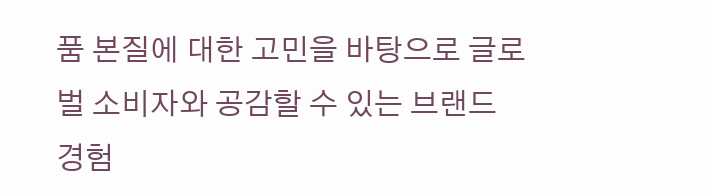품 본질에 대한 고민을 바탕으로 글로벌 소비자와 공감할 수 있는 브랜드 경험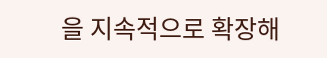을 지속적으로 확장해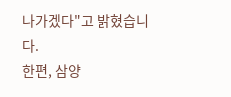나가겠다"고 밝혔습니다.
한편, 삼양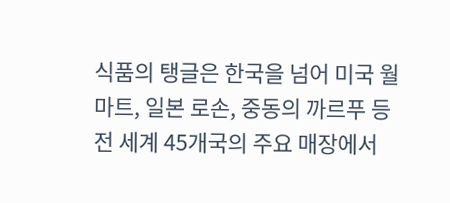식품의 탱글은 한국을 넘어 미국 월마트, 일본 로손, 중동의 까르푸 등 전 세계 45개국의 주요 매장에서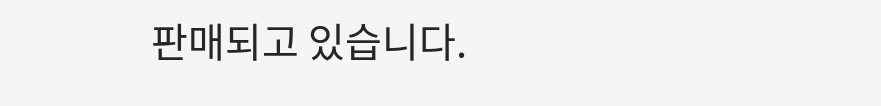판매되고 있습니다.